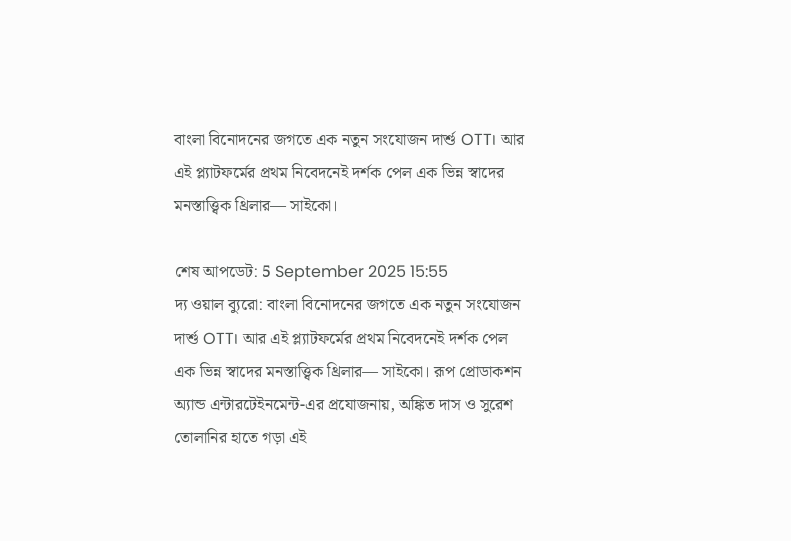বাংলা বিনোদনের জগতে এক নতুন সংযোজন দার্শু OTT। আর এই প্ল্যাটফর্মের প্রথম নিবেদনেই দর্শক পেল এক ভিন্ন স্বাদের মনস্তাত্ত্বিক থ্রিলার— সাইকো।

শেষ আপডেট: 5 September 2025 15:55
দ্য ওয়াল ব্যুরো: বাংলা বিনোদনের জগতে এক নতুন সংযোজন দার্শু OTT। আর এই প্ল্যাটফর্মের প্রথম নিবেদনেই দর্শক পেল এক ভিন্ন স্বাদের মনস্তাত্ত্বিক থ্রিলার— সাইকো। রূপ প্রোডাকশন অ্যান্ড এন্টারটেইনমেন্ট-এর প্রযোজনায়, অঙ্কিত দাস ও সুরেশ তোলানির হাতে গড়া এই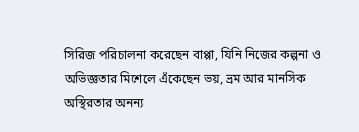সিরিজ পরিচালনা করেছেন বাপ্পা, যিনি নিজের কল্পনা ও অভিজ্ঞতার মিশেলে এঁকেছেন ভয়, ভ্রম আর মানসিক অস্থিরতার অনন্য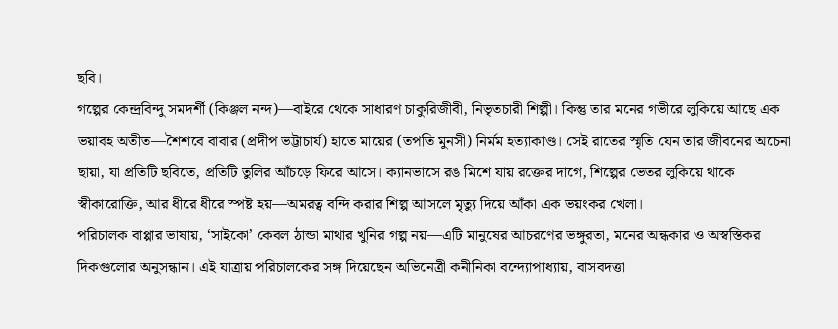ছবি।
গল্পের কেন্দ্রবিন্দু সমদর্শী (কিঞ্জল নন্দ)—বাইরে থেকে সাধারণ চাকুরিজীবী, নিভৃতচারী শিল্পী। কিন্তু তার মনের গভীরে লুকিয়ে আছে এক ভয়াবহ অতীত—শৈশবে বাবার (প্রদীপ ভট্টাচার্য) হাতে মায়ের (তপতি মুনসী) নির্মম হত্যাকাণ্ড। সেই রাতের স্মৃতি যেন তার জীবনের অচেনা ছায়া, যা প্রতিটি ছবিতে, প্রতিটি তুলির আঁচড়ে ফিরে আসে। ক্যানভাসে রঙ মিশে যায় রক্তের দাগে, শিল্পের ভেতর লুকিয়ে থাকে স্বীকারোক্তি, আর ধীরে ধীরে স্পষ্ট হয়—অমরত্ব বন্দি করার শিল্প আসলে মৃত্যু দিয়ে আঁকা এক ভয়ংকর খেলা।
পরিচালক বাপ্পার ভাষায়, ‘সাইকো’ কেবল ঠান্ডা মাথার খুনির গল্প নয়—এটি মানুষের আচরণের ভঙ্গুরতা, মনের অন্ধকার ও অস্বস্তিকর দিকগুলোর অনুসন্ধান। এই যাত্রায় পরিচালকের সঙ্গ দিয়েছেন অভিনেত্রী কনীনিকা বন্দ্যোপাধ্যায়, বাসবদত্তা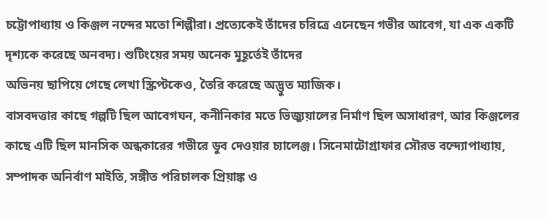চট্টোপাধ্যায় ও কিঞ্জল নন্দের মতো শিল্পীরা। প্রত্যেকেই তাঁদের চরিত্রে এনেছেন গভীর আবেগ, যা এক একটি দৃশ্যকে করেছে অনবদ্য। শুটিংয়ের সময় অনেক মুহূর্তেই তাঁদের
অভিনয় ছাপিয়ে গেছে লেখা স্ক্রিপ্টকেও, তৈরি করেছে অদ্ভুত ম্যাজিক।
বাসবদত্তার কাছে গল্পটি ছিল আবেগঘন, কনীনিকার মতে ভিজ্যুয়ালের নির্মাণ ছিল অসাধারণ, আর কিঞ্জলের কাছে এটি ছিল মানসিক অন্ধকারের গভীরে ডুব দেওয়ার চ্যালেঞ্জ। সিনেমাটোগ্রাফার সৌরভ বন্দ্যোপাধ্যায়, সম্পাদক অনির্বাণ মাইতি, সঙ্গীত পরিচালক প্রিয়াঙ্ক ও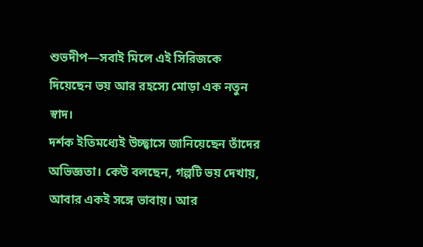শুভদীপ—সবাই মিলে এই সিরিজকে দিয়েছেন ভয় আর রহস্যে মোড়া এক নতুন স্বাদ।
দর্শক ইতিমধ্যেই উচ্ছ্বাসে জানিয়েছেন তাঁদের অভিজ্ঞতা। কেউ বলছেন, গল্পটি ভয় দেখায়, আবার একই সঙ্গে ভাবায়। আর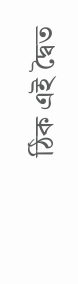ঠিক এই দ্বৈত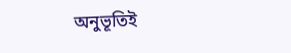অনুভূতিই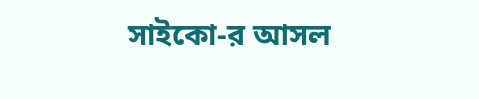সাইকো-র আসল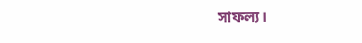সাফল্য।